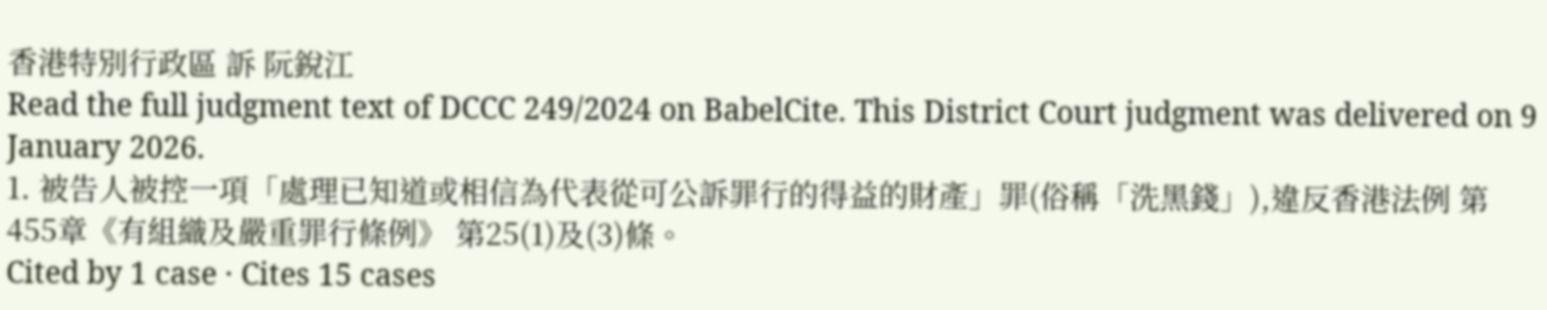香港特別行政區 訴 阮銳江
Read the full judgment text of DCCC 249/2024 on BabelCite. This District Court judgment was delivered on 9 January 2026.
1. 被告人被控一項「處理已知道或相信為代表從可公訴罪行的得益的財產」罪(俗稱「洗黑錢」),違反香港法例 第455章《有組織及嚴重罪行條例》 第25(1)及(3)條。
Cited by 1 case · Cites 15 cases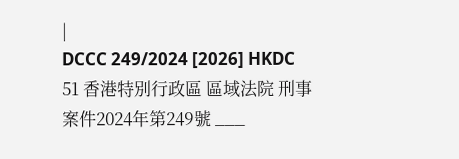|
DCCC 249/2024 [2026] HKDC 51 香港特別行政區 區域法院 刑事案件2024年第249號 ___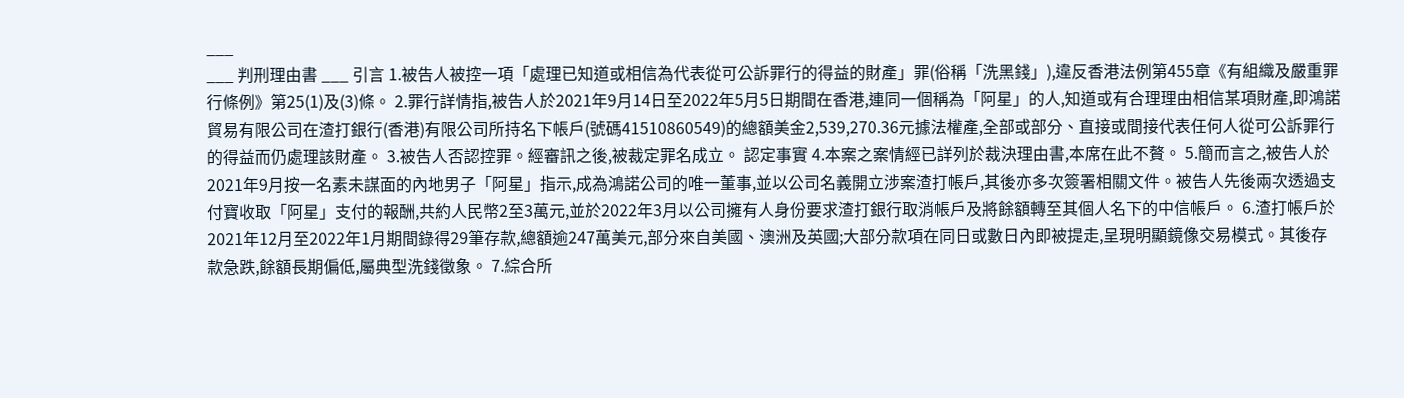___
___ 判刑理由書 ___ 引言 1.被告人被控一項「處理已知道或相信為代表從可公訴罪行的得益的財產」罪(俗稱「洗黑錢」),違反香港法例第455章《有組織及嚴重罪行條例》第25(1)及(3)條。 2.罪行詳情指,被告人於2021年9月14日至2022年5月5日期間在香港,連同一個稱為「阿星」的人,知道或有合理理由相信某項財產,即鴻諾貿易有限公司在渣打銀行(香港)有限公司所持名下帳戶(號碼41510860549)的總額美金2,539,270.36元據法權產,全部或部分、直接或間接代表任何人從可公訴罪行的得益而仍處理該財產。 3.被告人否認控罪。經審訊之後,被裁定罪名成立。 認定事實 4.本案之案情經已詳列於裁決理由書,本席在此不贅。 5.簡而言之,被告人於2021年9月按一名素未謀面的內地男子「阿星」指示,成為鴻諾公司的唯一董事,並以公司名義開立涉案渣打帳戶,其後亦多次簽署相關文件。被告人先後兩次透過支付寶收取「阿星」支付的報酬,共約人民幣2至3萬元,並於2022年3月以公司擁有人身份要求渣打銀行取消帳戶及將餘額轉至其個人名下的中信帳戶。 6.渣打帳戶於2021年12月至2022年1月期間錄得29筆存款,總額逾247萬美元,部分來自美國、澳洲及英國;大部分款項在同日或數日內即被提走,呈現明顯鏡像交易模式。其後存款急跌,餘額長期偏低,屬典型洗錢徵象。 7.綜合所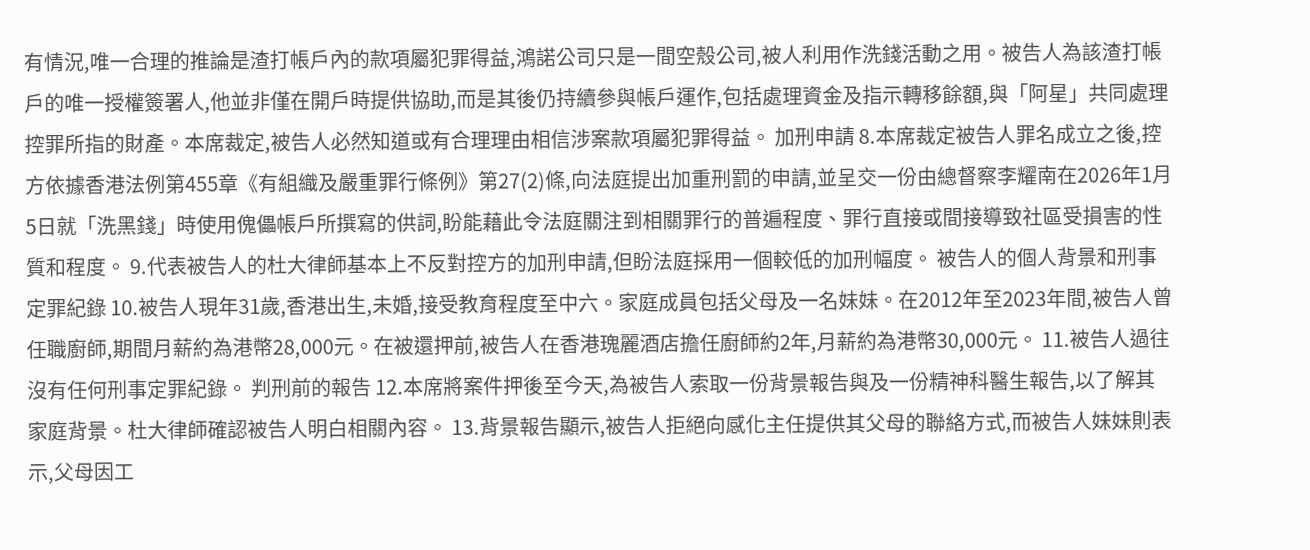有情況,唯一合理的推論是渣打帳戶內的款項屬犯罪得益,鴻諾公司只是一間空殼公司,被人利用作洗錢活動之用。被告人為該渣打帳戶的唯一授權簽署人,他並非僅在開戶時提供協助,而是其後仍持續參與帳戶運作,包括處理資金及指示轉移餘額,與「阿星」共同處理控罪所指的財產。本席裁定,被告人必然知道或有合理理由相信涉案款項屬犯罪得益。 加刑申請 8.本席裁定被告人罪名成立之後,控方依據香港法例第455章《有組織及嚴重罪行條例》第27(2)條,向法庭提出加重刑罰的申請,並呈交一份由總督察李耀南在2026年1月5日就「洗黑錢」時使用傀儡帳戶所撰寫的供詞,盼能藉此令法庭關注到相關罪行的普遍程度、罪行直接或間接導致社區受損害的性質和程度。 9.代表被告人的杜大律師基本上不反對控方的加刑申請,但盼法庭採用一個較低的加刑幅度。 被告人的個人背景和刑事定罪紀錄 10.被告人現年31歲,香港出生,未婚,接受教育程度至中六。家庭成員包括父母及一名妹妹。在2012年至2023年間,被告人曾任職廚師,期間月薪約為港幣28,000元。在被還押前,被告人在香港瑰麗酒店擔任廚師約2年,月薪約為港幣30,000元。 11.被告人過往沒有任何刑事定罪紀錄。 判刑前的報告 12.本席將案件押後至今天,為被告人索取一份背景報告與及一份精神科醫生報告,以了解其家庭背景。杜大律師確認被告人明白相關內容。 13.背景報告顯示,被告人拒絕向感化主任提供其父母的聯絡方式,而被告人妹妹則表示,父母因工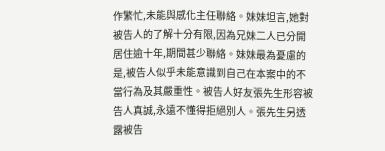作繁忙,未能與感化主任聯絡。妹妹坦言,她對被告人的了解十分有限,因為兄妹二人已分開居住逾十年,期間甚少聯絡。妹妹最為憂慮的是,被告人似乎未能意識到自己在本案中的不當行為及其嚴重性。被告人好友張先生形容被告人真誠,永遠不懂得拒絕別人。張先生另透露被告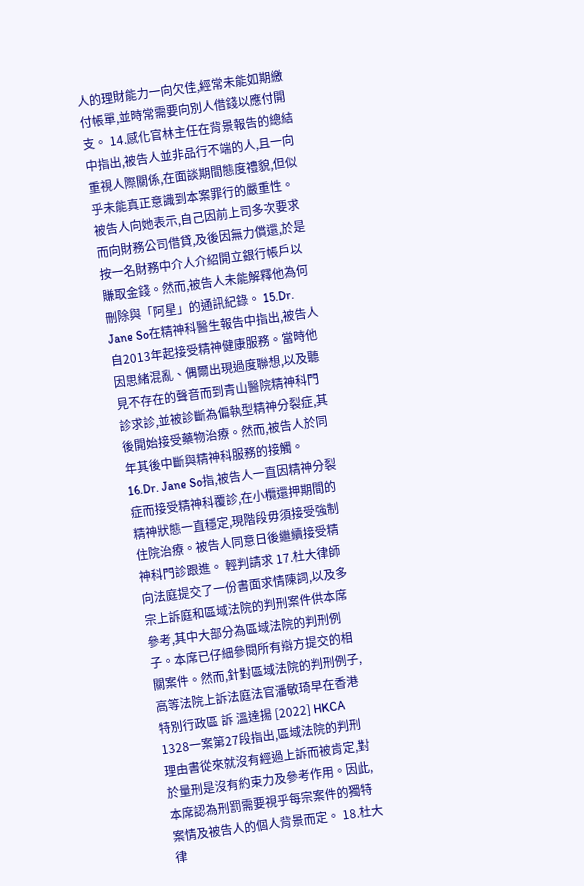人的理財能力一向欠佳,經常未能如期繳付帳單,並時常需要向別人借錢以應付開支。 14.感化官林主任在背景報告的總結中指出,被告人並非品行不端的人,且一向重視人際關係,在面談期間態度禮貌,但似乎未能真正意識到本案罪行的嚴重性。被告人向她表示,自己因前上司多次要求而向財務公司借貸,及後因無力償還,於是按一名財務中介人介紹開立銀行帳戶以賺取金錢。然而,被告人未能解釋他為何刪除與「阿星」的通訊紀錄。 15.Dr. Jane So在精神科醫生報告中指出,被告人自2013年起接受精神健康服務。當時他因思緒混亂、偶爾出現過度聯想,以及聽見不存在的聲音而到青山醫院精神科門診求診,並被診斷為偏執型精神分裂症,其後開始接受藥物治療。然而,被告人於同年其後中斷與精神科服務的接觸。 16.Dr. Jane So指,被告人一直因精神分裂症而接受精神科覆診,在小欖還押期間的精神狀態一直穩定,現階段毋須接受強制住院治療。被告人同意日後繼續接受精神科門診跟進。 輕判請求 17.杜大律師向法庭提交了一份書面求情陳詞,以及多宗上訴庭和區域法院的判刑案件供本席參考,其中大部分為區域法院的判刑例子。本席已仔細參閱所有辯方提交的相關案件。然而,針對區域法院的判刑例子,高等法院上訴法庭法官潘敏琦早在香港特別行政區 訴 溫達揚 [2022] HKCA 1328一案第27段指出,區域法院的判刑理由書從來就沒有經過上訴而被肯定,對於量刑是沒有約束力及參考作用。因此,本席認為刑罰需要視乎每宗案件的獨特案情及被告人的個人背景而定。 18.杜大律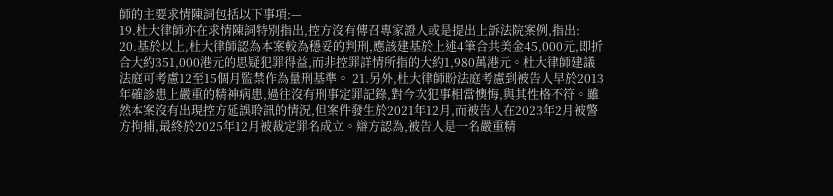師的主要求情陳詞包括以下事項:—
19.杜大律師亦在求情陳詞特別指出,控方沒有傳召專家證人或是提出上訴法院案例,指出:
20.基於以上,杜大律師認為本案較為穩妥的判刑,應該建基於上述4筆合共美金45,000元,即折合大約351,000港元的思疑犯罪得益,而非控罪詳情所指的大約1,980萬港元。杜大律師建議法庭可考慮12至15個月監禁作為量刑基準。 21.另外,杜大律師盼法庭考慮到被告人早於2013年確診患上嚴重的精神病患,過往沒有刑事定罪記錄,對今次犯事相當懊悔,與其性格不符。雖然本案沒有出現控方延誤聆訊的情況,但案件發生於2021年12月,而被告人在2023年2月被警方拘捕,最終於2025年12月被裁定罪名成立。辯方認為,被告人是一名嚴重精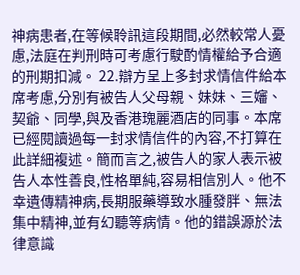神病患者,在等候聆訊這段期間,必然較常人憂慮,法庭在判刑時可考慮行駛酌情權給予合適的刑期扣減。 22.辯方呈上多封求情信件給本席考慮,分別有被告人父母親、妹妹、三嬸、契爺、同學,與及香港瑰麗酒店的同事。本席已經閱讀過每一封求情信件的內容,不打算在此詳細複述。簡而言之,被告人的家人表示被告人本性善良,性格單純,容易相信別人。他不幸遺傳精神病,長期服藥導致水腫發胖、無法集中精神,並有幻聽等病情。他的錯誤源於法律意識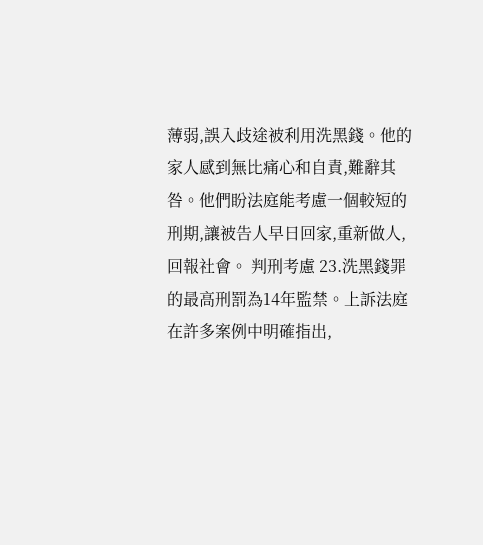薄弱,誤入歧途被利用洗黑錢。他的家人感到無比痛心和自責,難辭其咎。他們盼法庭能考慮一個較短的刑期,讓被告人早日回家,重新做人,回報社會。 判刑考慮 23.洗黑錢罪的最高刑罰為14年監禁。上訴法庭在許多案例中明確指出,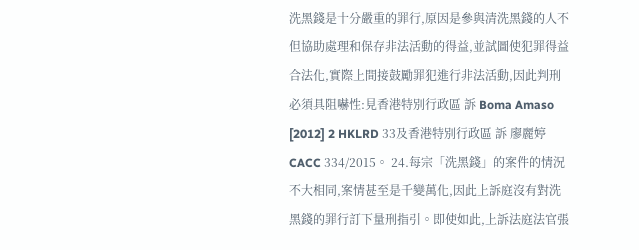洗黑錢是十分嚴重的罪行,原因是參與清洗黑錢的人不但協助處理和保存非法活動的得益,並試圖使犯罪得益合法化,實際上間接鼓勵罪犯進行非法活動,因此判刑必須具阻嚇性:見香港特別行政區 訴 Boma Amaso [2012] 2 HKLRD 33及香港特別行政區 訴 廖麗婷CACC 334/2015。 24.每宗「洗黑錢」的案件的情況不大相同,案情甚至是千變萬化,因此上訴庭沒有對洗黑錢的罪行訂下量刑指引。即使如此,上訴法庭法官張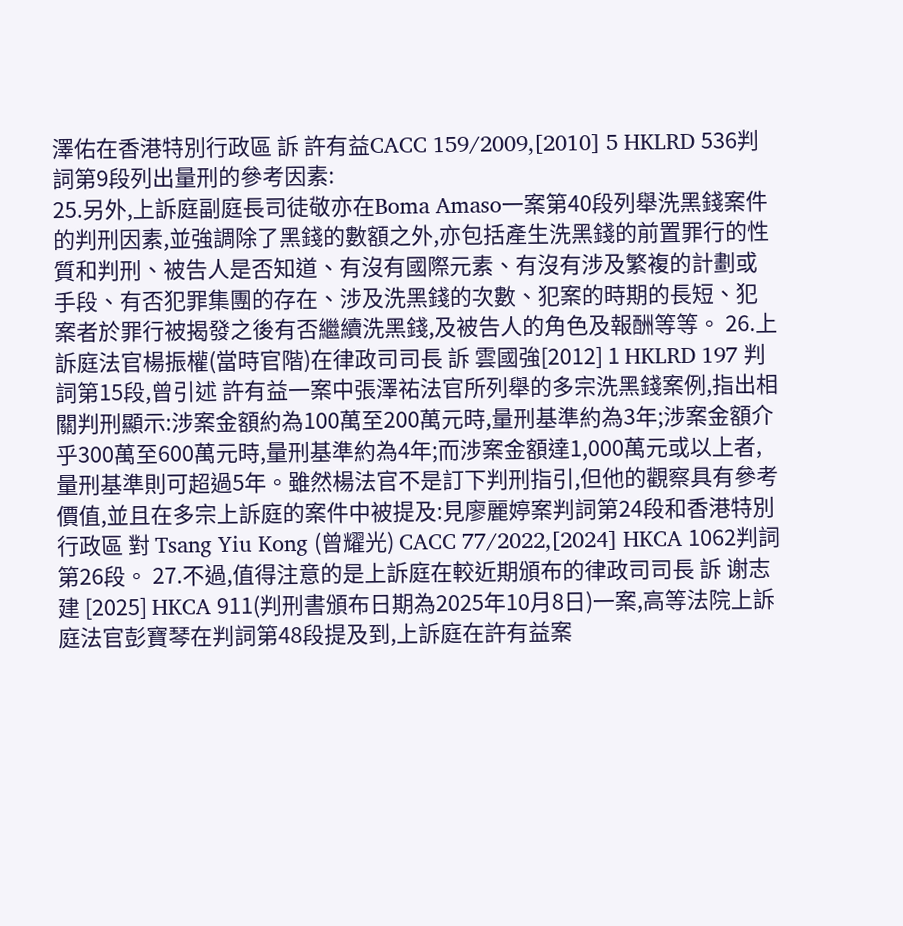澤佑在香港特別行政區 訴 許有益CACC 159/2009,[2010] 5 HKLRD 536判詞第9段列出量刑的參考因素:
25.另外,上訴庭副庭長司徒敬亦在Boma Amaso一案第40段列舉洗黑錢案件的判刑因素,並強調除了黑錢的數額之外,亦包括產生洗黑錢的前置罪行的性質和判刑、被告人是否知道、有沒有國際元素、有沒有涉及繁複的計劃或手段、有否犯罪集團的存在、涉及洗黑錢的次數、犯案的時期的長短、犯案者於罪行被揭發之後有否繼續洗黑錢,及被告人的角色及報酬等等。 26.上訴庭法官楊振權(當時官階)在律政司司長 訴 雲國強[2012] 1 HKLRD 197 判詞第15段,曾引述 許有益一案中張澤祐法官所列舉的多宗洗黑錢案例,指出相關判刑顯示:涉案金額約為100萬至200萬元時,量刑基準約為3年;涉案金額介乎300萬至600萬元時,量刑基準約為4年;而涉案金額達1,000萬元或以上者,量刑基準則可超過5年。雖然楊法官不是訂下判刑指引,但他的觀察具有參考價值,並且在多宗上訴庭的案件中被提及:見廖麗婷案判詞第24段和香港特別行政區 對 Tsang Yiu Kong (曾耀光) CACC 77/2022,[2024] HKCA 1062判詞第26段。 27.不過,值得注意的是上訴庭在較近期頒布的律政司司長 訴 谢志建 [2025] HKCA 911(判刑書頒布日期為2025年10月8日)一案,高等法院上訴庭法官彭寶琴在判詞第48段提及到,上訴庭在許有益案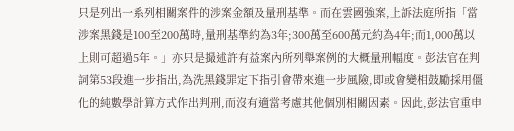只是列出一系列相關案件的涉案金額及量刑基準。而在雲國強案,上訴法庭所指「當涉案黑錢是100至200萬時,量刑基準約為3年;300萬至600萬元約為4年;而1,000萬以上則可超過5年。」亦只是撮述許有益案內所列舉案例的大概量刑幅度。彭法官在判詞第53段進一步指出,為洗黑錢罪定下指引會帶來進一步風險,即或會變相鼓勵採用僵化的純數學計算方式作出判刑,而沒有適當考慮其他個別相關因素。因此,彭法官重申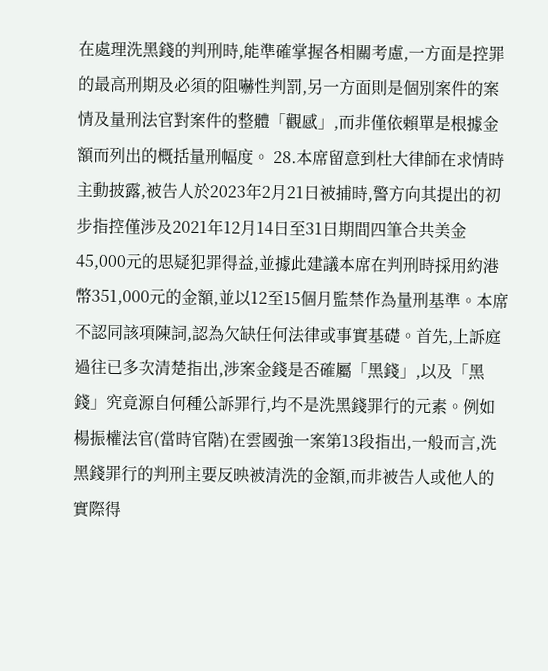在處理洗黑錢的判刑時,能準確掌握各相關考慮,一方面是控罪的最高刑期及必須的阻嚇性判罰,另一方面則是個別案件的案情及量刑法官對案件的整體「觀感」,而非僅依賴單是根據金額而列出的概括量刑幅度。 28.本席留意到杜大律師在求情時主動披露,被告人於2023年2月21日被捕時,警方向其提出的初步指控僅涉及2021年12月14日至31日期間四筆合共美金45,000元的思疑犯罪得益,並據此建議本席在判刑時採用約港幣351,000元的金額,並以12至15個月監禁作為量刑基準。本席不認同該項陳詞,認為欠缺任何法律或事實基礎。首先,上訴庭過往已多次清楚指出,涉案金錢是否確屬「黑錢」,以及「黑錢」究竟源自何種公訴罪行,均不是洗黑錢罪行的元素。例如楊振權法官(當時官階)在雲國強一案第13段指出,一般而言,洗黑錢罪行的判刑主要反映被清洗的金額,而非被告人或他人的實際得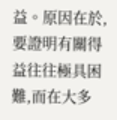益。原因在於,要證明有關得益往往極具困難,而在大多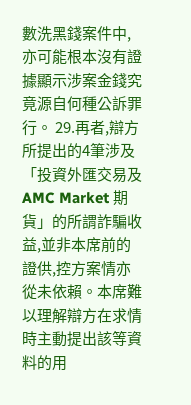數洗黑錢案件中,亦可能根本沒有證據顯示涉案金錢究竟源自何種公訴罪行。 29.再者,辯方所提出的4筆涉及「投資外匯交易及 AMC Market 期貨」的所謂詐騙收益,並非本席前的證供,控方案情亦從未依賴。本席難以理解辯方在求情時主動提出該等資料的用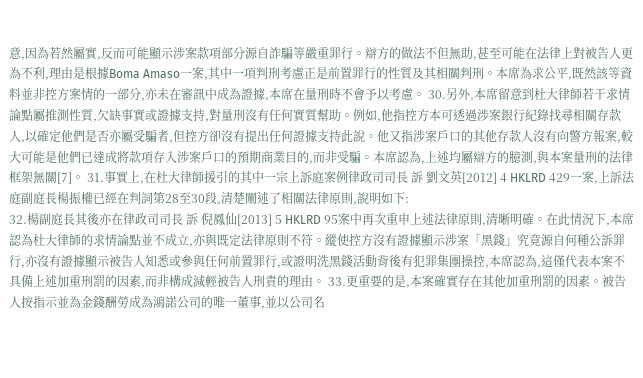意,因為若然屬實,反而可能顯示涉案款項部分源自詐騙等嚴重罪行。辯方的做法不但無助,甚至可能在法律上對被告人更為不利,理由是根據Boma Amaso一案,其中一項判刑考慮正是前置罪行的性質及其相關判刑。本席為求公平,既然該等資料並非控方案情的一部分,亦未在審訊中成為證據,本席在量刑時不會予以考慮。 30.另外,本席留意到杜大律師若干求情論點屬推測性質,欠缺事實或證據支持,對量刑沒有任何實質幫助。例如,他指控方本可透過涉案銀行紀錄找尋相關存款人,以確定他們是否亦屬受騙者,但控方卻沒有提出任何證據支持此說。他又指涉案戶口的其他存款人沒有向警方報案,較大可能是他們已達成將款項存入涉案戶口的預期商業目的,而非受騙。本席認為,上述均屬辯方的臆測,與本案量刑的法律框架無關[7]。 31.事實上,在杜大律師援引的其中一宗上訴庭案例律政司司長 訴 劉文英[2012] 4 HKLRD 429一案,上訴法庭副庭長楊振權已經在判詞第28至30段,清楚闡述了相關法律原則,說明如下:
32.楊副庭長其後亦在律政司司長 訴 倪鳳仙[2013] 5 HKLRD 95案中再次重申上述法律原則,清晰明確。在此情況下,本席認為杜大律師的求情論點並不成立,亦與既定法律原則不符。縱使控方沒有證據顯示涉案「黑錢」究竟源自何種公訴罪行,亦沒有證據顯示被告人知悉或參與任何前置罪行,或證明洗黑錢活動背後有犯罪集團操控,本席認為,這僅代表本案不具備上述加重刑罰的因素,而非構成減輕被告人刑責的理由。 33.更重要的是,本案確實存在其他加重刑罰的因素。被告人按指示並為金錢酬勞成為鴻諾公司的唯一董事,並以公司名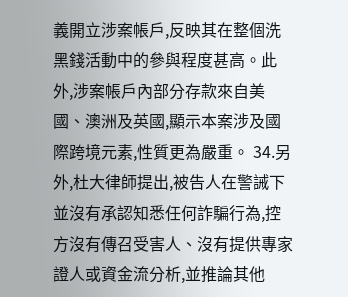義開立涉案帳戶,反映其在整個洗黑錢活動中的參與程度甚高。此外,涉案帳戶內部分存款來自美國、澳洲及英國,顯示本案涉及國際跨境元素,性質更為嚴重。 34.另外,杜大律師提出,被告人在警誡下並沒有承認知悉任何詐騙行為,控方沒有傳召受害人、沒有提供專家證人或資金流分析,並推論其他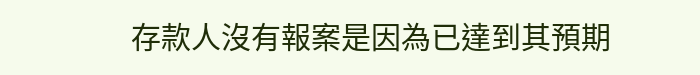存款人沒有報案是因為已達到其預期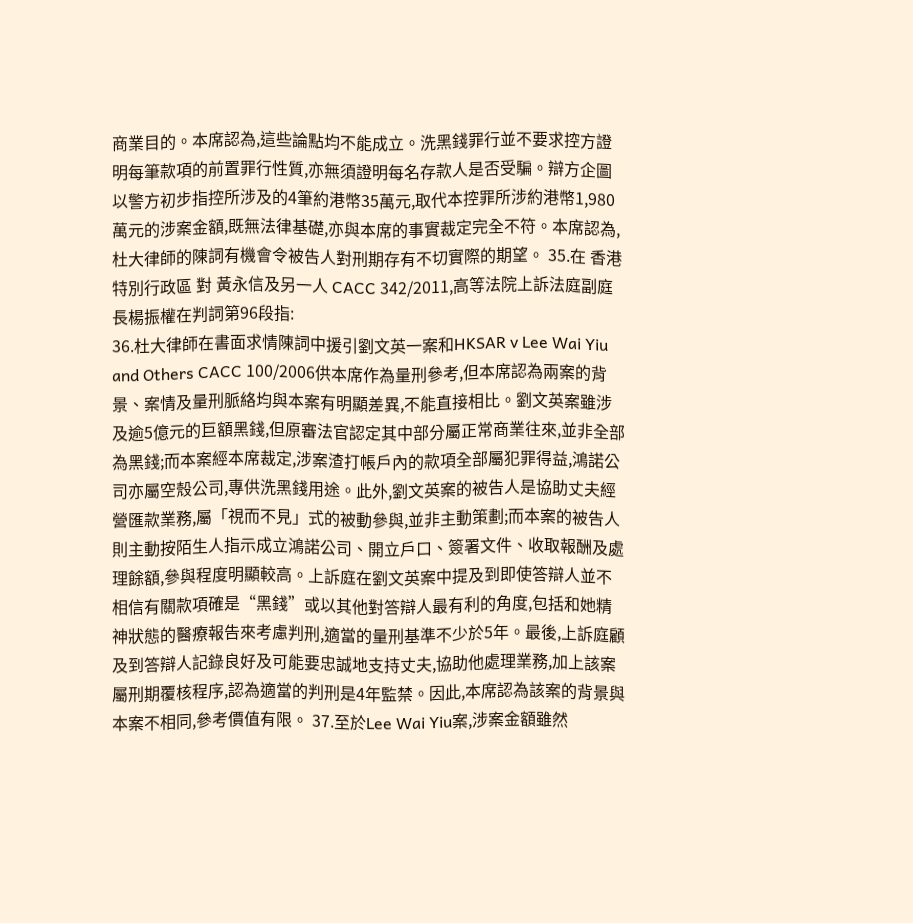商業目的。本席認為,這些論點均不能成立。洗黑錢罪行並不要求控方證明每筆款項的前置罪行性質,亦無須證明每名存款人是否受騙。辯方企圖以警方初步指控所涉及的4筆約港幣35萬元,取代本控罪所涉約港幣1,980萬元的涉案金額,既無法律基礎,亦與本席的事實裁定完全不符。本席認為,杜大律師的陳詞有機會令被告人對刑期存有不切實際的期望。 35.在 香港特別行政區 對 黃永信及另一人 CACC 342/2011,高等法院上訴法庭副庭長楊振權在判詞第96段指:
36.杜大律師在書面求情陳詞中援引劉文英一案和HKSAR v Lee Wai Yiu and Others CACC 100/2006供本席作為量刑參考,但本席認為兩案的背景、案情及量刑脈絡均與本案有明顯差異,不能直接相比。劉文英案雖涉及逾5億元的巨額黑錢,但原審法官認定其中部分屬正常商業往來,並非全部為黑錢;而本案經本席裁定,涉案渣打帳戶內的款項全部屬犯罪得益,鴻諾公司亦屬空殼公司,專供洗黑錢用途。此外,劉文英案的被告人是協助丈夫經營匯款業務,屬「視而不見」式的被動參與,並非主動策劃;而本案的被告人則主動按陌生人指示成立鴻諾公司、開立戶口、簽署文件、收取報酬及處理餘額,參與程度明顯較高。上訴庭在劉文英案中提及到即使答辯人並不相信有關款項確是“黑錢”或以其他對答辯人最有利的角度,包括和她精神狀態的醫療報告來考慮判刑,適當的量刑基準不少於5年。最後,上訴庭顧及到答辯人記錄良好及可能要忠誠地支持丈夫,協助他處理業務,加上該案屬刑期覆核程序,認為適當的判刑是4年監禁。因此,本席認為該案的背景與本案不相同,參考價值有限。 37.至於Lee Wai Yiu案,涉案金額雖然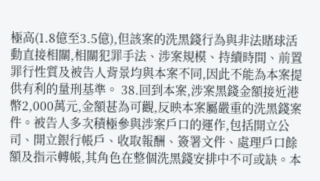極高(1.8億至3.5億),但該案的洗黑錢行為與非法賭球活動直接相關,相關犯罪手法、涉案規模、持續時間、前置罪行性質及被告人背景均與本案不同,因此不能為本案提供有利的量刑基準。 38.回到本案,涉案黑錢金額接近港幣2,000萬元,金額甚為可觀,反映本案屬嚴重的洗黑錢案件。被告人多次積極參與涉案戶口的運作,包括開立公司、開立銀行帳戶、收取報酬、簽署文件、處理戶口餘額及指示轉帳,其角色在整個洗黑錢安排中不可或缺。本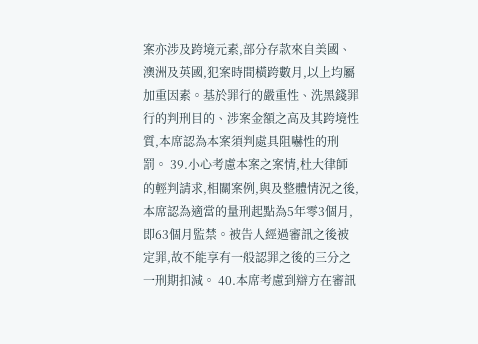案亦涉及跨境元素,部分存款來自美國、澳洲及英國,犯案時間橫跨數月,以上均屬加重因素。基於罪行的嚴重性、洗黑錢罪行的判刑目的、涉案金額之高及其跨境性質,本席認為本案須判處具阻嚇性的刑罰。 39.小心考慮本案之案情,杜大律師的輕判請求,相關案例,與及整體情況之後,本席認為適當的量刑起點為5年零3個月,即63個月監禁。被告人經過審訊之後被定罪,故不能享有一般認罪之後的三分之一刑期扣減。 40.本席考慮到辯方在審訊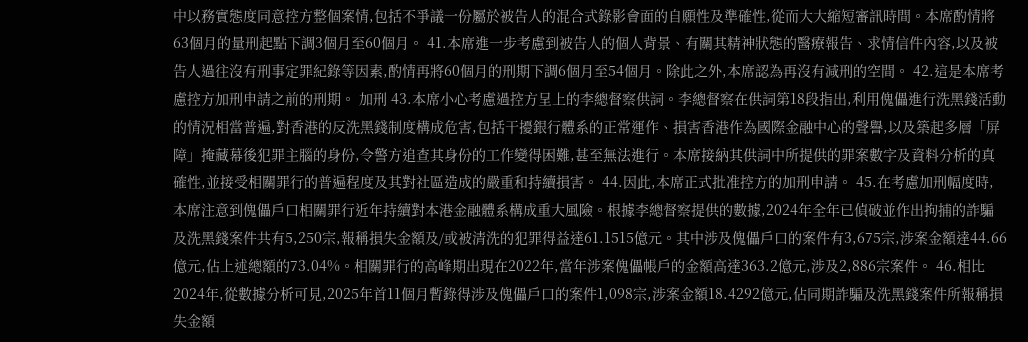中以務實態度同意控方整個案情,包括不爭議一份屬於被告人的混合式錄影會面的自願性及準確性,從而大大縮短審訊時間。本席酌情將63個月的量刑起點下調3個月至60個月。 41.本席進一步考慮到被告人的個人背景、有關其精神狀態的醫療報告、求情信件內容,以及被告人過往沒有刑事定罪紀錄等因素,酌情再將60個月的刑期下調6個月至54個月。除此之外,本席認為再沒有減刑的空間。 42.這是本席考慮控方加刑申請之前的刑期。 加刑 43.本席小心考慮過控方呈上的李總督察供詞。李總督察在供詞第18段指出,利用傀儡進行洗黑錢活動的情況相當普遍,對香港的反洗黑錢制度構成危害,包括干擾銀行體系的正常運作、損害香港作為國際金融中心的聲譽,以及築起多層「屏障」掩藏幕後犯罪主腦的身份,令警方追查其身份的工作變得困難,甚至無法進行。本席接納其供詞中所提供的罪案數字及資料分析的真確性,並接受相關罪行的普遍程度及其對社區造成的嚴重和持續損害。 44.因此,本席正式批准控方的加刑申請。 45.在考慮加刑幅度時,本席注意到傀儡戶口相關罪行近年持續對本港金融體系構成重大風險。根據李總督察提供的數據,2024年全年已偵破並作出拘捕的詐騙及洗黑錢案件共有5,250宗,報稱損失金額及/或被清洗的犯罪得益達61.1515億元。其中涉及傀儡戶口的案件有3,675宗,涉案金額達44.66億元,佔上述總額的73.04%。相關罪行的高峰期出現在2022年,當年涉案傀儡帳戶的金額高達363.2億元,涉及2,886宗案件。 46.相比2024年,從數據分析可見,2025年首11個月暫錄得涉及傀儡戶口的案件1,098宗,涉案金額18.4292億元,佔同期詐騙及洗黑錢案件所報稱損失金額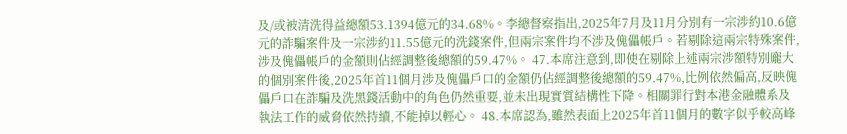及/或被清洗得益總額53.1394億元的34.68%。李總督察指出,2025年7月及11月分別有一宗涉約10.6億元的詐騙案件及一宗涉約11.55億元的洗錢案件,但兩宗案件均不涉及傀儡帳戶。若剔除這兩宗特殊案件,涉及傀儡帳戶的金額則佔經調整後總額的59.47%。 47.本席注意到,即使在剔除上述兩宗涉額特別龐大的個別案件後,2025年首11個月涉及傀儡戶口的金額仍佔經調整後總額的59.47%,比例依然偏高,反映傀儡戶口在詐騙及洗黑錢活動中的角色仍然重要,並未出現實質結構性下降。相關罪行對本港金融體系及執法工作的威脅依然持續,不能掉以輕心。 48.本席認為,雖然表面上2025年首11個月的數字似乎較高峰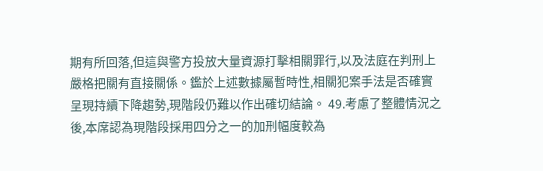期有所回落,但這與警方投放大量資源打擊相關罪行,以及法庭在判刑上嚴格把關有直接關係。鑑於上述數據屬暫時性,相關犯案手法是否確實呈現持續下降趨勢,現階段仍難以作出確切結論。 49.考慮了整體情況之後,本席認為現階段採用四分之一的加刑幅度較為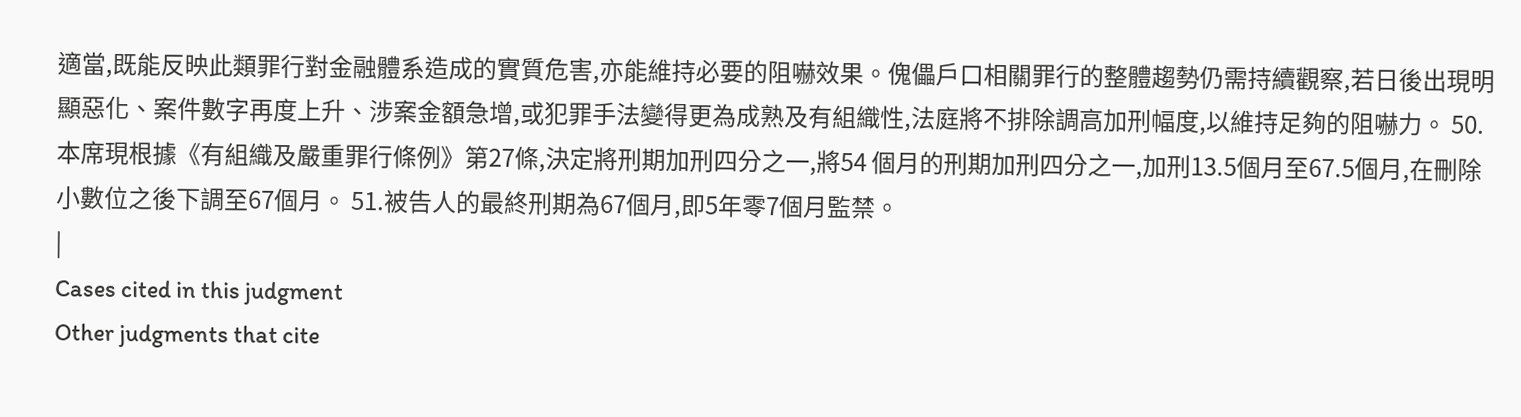適當,既能反映此類罪行對金融體系造成的實質危害,亦能維持必要的阻嚇效果。傀儡戶口相關罪行的整體趨勢仍需持續觀察,若日後出現明顯惡化、案件數字再度上升、涉案金額急增,或犯罪手法變得更為成熟及有組織性,法庭將不排除調高加刑幅度,以維持足夠的阻嚇力。 50.本席現根據《有組織及嚴重罪行條例》第27條,決定將刑期加刑四分之一,將54 個月的刑期加刑四分之一,加刑13.5個月至67.5個月,在刪除小數位之後下調至67個月。 51.被告人的最終刑期為67個月,即5年零7個月監禁。
|
Cases cited in this judgment
Other judgments that cite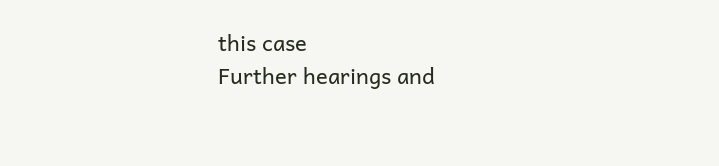this case
Further hearings and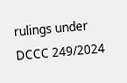rulings under DCCC 249/2024